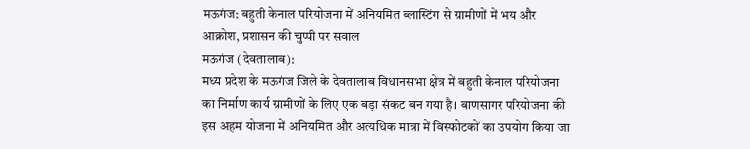मऊगंज: बहुती केनाल परियोजना में अनियमित ब्लास्टिंग से ग्रामीणों में भय और आक्रोश, प्रशासन की चुप्पी पर सवाल
मऊगंज (देवतालाब):
मध्य प्रदेश के मऊगंज जिले के देवतालाब विधानसभा क्षेत्र में बहुती केनाल परियोजना का निर्माण कार्य ग्रामीणों के लिए एक बड़ा संकट बन गया है। बाणसागर परियोजना की इस अहम योजना में अनियमित और अत्यधिक मात्रा में विस्फोटकों का उपयोग किया जा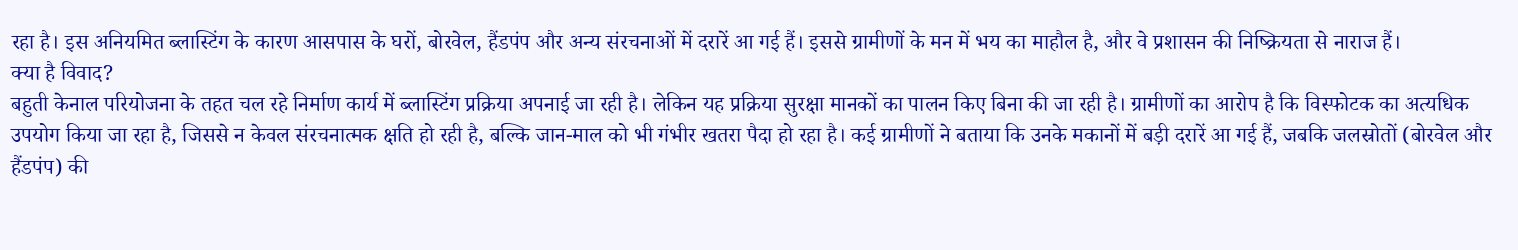रहा है। इस अनियमित ब्लास्टिंग के कारण आसपास के घरों, बोरवेल, हैंडपंप और अन्य संरचनाओं में दरारें आ गई हैं। इससे ग्रामीणों के मन में भय का माहौल है, और वे प्रशासन की निष्क्रियता से नाराज हैं।
क्या है विवाद?
बहुती केनाल परियोजना के तहत चल रहे निर्माण कार्य में ब्लास्टिंग प्रक्रिया अपनाई जा रही है। लेकिन यह प्रक्रिया सुरक्षा मानकों का पालन किए बिना की जा रही है। ग्रामीणों का आरोप है कि विस्फोटक का अत्यधिक उपयोग किया जा रहा है, जिससे न केवल संरचनात्मक क्षति हो रही है, बल्कि जान-माल को भी गंभीर खतरा पैदा हो रहा है। कई ग्रामीणों ने बताया कि उनके मकानों में बड़ी दरारें आ गई हैं, जबकि जलस्रोतों (बोरवेल और हैंडपंप) की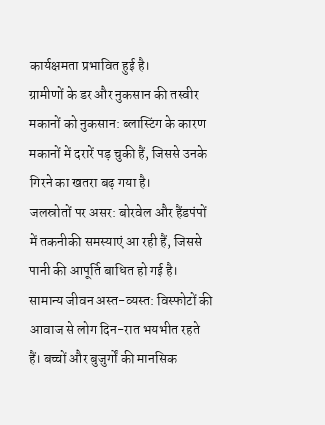कार्यक्षमता प्रभावित हुई है।
ग्रामीणों के डर और नुकसान की तस्वीर
मकानों को नुकसान: ब्लास्टिंग के कारण मकानों में दरारें पड़ चुकी हैं, जिससे उनके गिरने का खतरा बढ़ गया है।
जलस्रोतों पर असर: बोरवेल और हैंडपंपों में तकनीकी समस्याएं आ रही हैं, जिससे पानी की आपूर्ति बाधित हो गई है।
सामान्य जीवन अस्त-व्यस्त: विस्फोटों की आवाज से लोग दिन-रात भयभीत रहते हैं। बच्चों और बुजुर्गों की मानसिक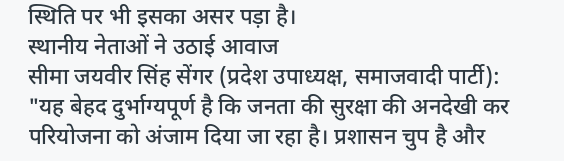स्थिति पर भी इसका असर पड़ा है।
स्थानीय नेताओं ने उठाई आवाज
सीमा जयवीर सिंह सेंगर (प्रदेश उपाध्यक्ष, समाजवादी पार्टी):
"यह बेहद दुर्भाग्यपूर्ण है कि जनता की सुरक्षा की अनदेखी कर परियोजना को अंजाम दिया जा रहा है। प्रशासन चुप है और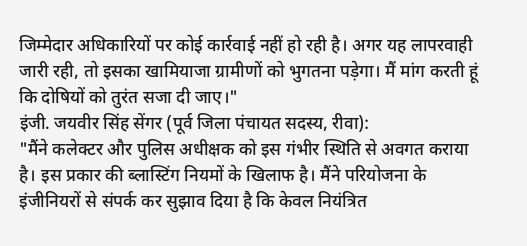जिम्मेदार अधिकारियों पर कोई कार्रवाई नहीं हो रही है। अगर यह लापरवाही जारी रही, तो इसका खामियाजा ग्रामीणों को भुगतना पड़ेगा। मैं मांग करती हूं कि दोषियों को तुरंत सजा दी जाए।"
इंजी. जयवीर सिंह सेंगर (पूर्व जिला पंचायत सदस्य, रीवा):
"मैंने कलेक्टर और पुलिस अधीक्षक को इस गंभीर स्थिति से अवगत कराया है। इस प्रकार की ब्लास्टिंग नियमों के खिलाफ है। मैंने परियोजना के इंजीनियरों से संपर्क कर सुझाव दिया है कि केवल नियंत्रित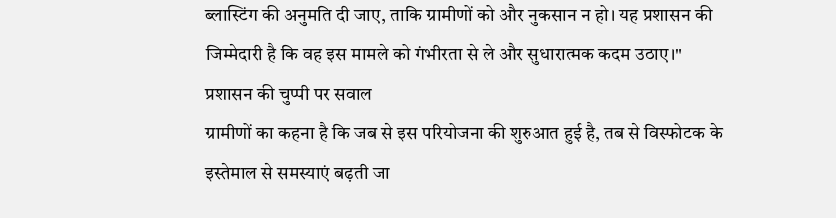ब्लास्टिंग की अनुमति दी जाए, ताकि ग्रामीणों को और नुकसान न हो। यह प्रशासन की जिम्मेदारी है कि वह इस मामले को गंभीरता से ले और सुधारात्मक कदम उठाए।"
प्रशासन की चुप्पी पर सवाल
ग्रामीणों का कहना है कि जब से इस परियोजना की शुरुआत हुई है, तब से विस्फोटक के इस्तेमाल से समस्याएं बढ़ती जा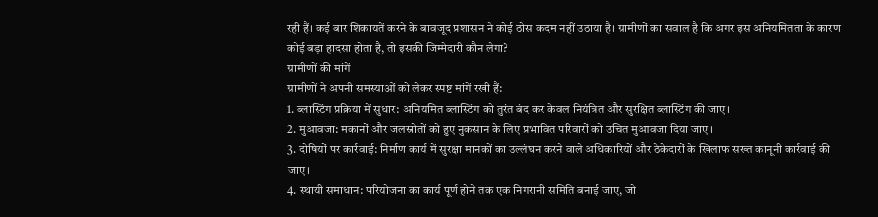रही हैं। कई बार शिकायतें करने के बावजूद प्रशासन ने कोई ठोस कदम नहीं उठाया है। ग्रामीणों का सवाल है कि अगर इस अनियमितता के कारण कोई बड़ा हादसा होता है, तो इसकी जिम्मेदारी कौन लेगा?
ग्रामीणों की मांगें
ग्रामीणों ने अपनी समस्याओं को लेकर स्पष्ट मांगें रखी हैं:
1. ब्लास्टिंग प्रक्रिया में सुधार: अनियमित ब्लास्टिंग को तुरंत बंद कर केवल नियंत्रित और सुरक्षित ब्लास्टिंग की जाए।
2. मुआवजा: मकानों और जलस्रोतों को हुए नुकसान के लिए प्रभावित परिवारों को उचित मुआवजा दिया जाए।
3. दोषियों पर कार्रवाई: निर्माण कार्य में सुरक्षा मानकों का उल्लंघन करने वाले अधिकारियों और ठेकेदारों के खिलाफ सख्त कानूनी कार्रवाई की जाए।
4. स्थायी समाधान: परियोजना का कार्य पूर्ण होने तक एक निगरानी समिति बनाई जाए, जो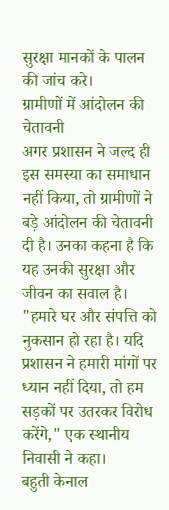सुरक्षा मानकों के पालन की जांच करे।
ग्रामीणों में आंदोलन की चेतावनी
अगर प्रशासन ने जल्द ही इस समस्या का समाधान नहीं किया, तो ग्रामीणों ने बड़े आंदोलन की चेतावनी दी है। उनका कहना है कि यह उनकी सुरक्षा और जीवन का सवाल है। "हमारे घर और संपत्ति को नुकसान हो रहा है। यदि प्रशासन ने हमारी मांगों पर ध्यान नहीं दिया, तो हम सड़कों पर उतरकर विरोध करेंगे," एक स्थानीय निवासी ने कहा।
बहुती केनाल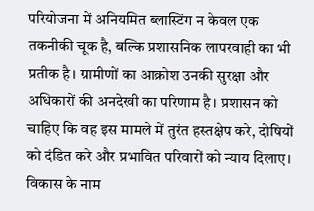परियोजना में अनियमित ब्लास्टिंग न केवल एक तकनीकी चूक है, बल्कि प्रशासनिक लापरवाही का भी प्रतीक है। ग्रामीणों का आक्रोश उनकी सुरक्षा और अधिकारों की अनदेखी का परिणाम है। प्रशासन को चाहिए कि वह इस मामले में तुरंत हस्तक्षेप करे, दोषियों को दंडित करे और प्रभावित परिवारों को न्याय दिलाए। विकास के नाम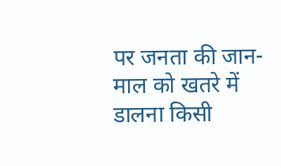पर जनता की जान-माल को खतरे में डालना किसी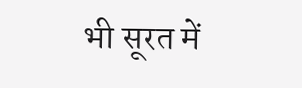भी सूरत में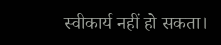स्वीकार्य नहीं हो सकता।